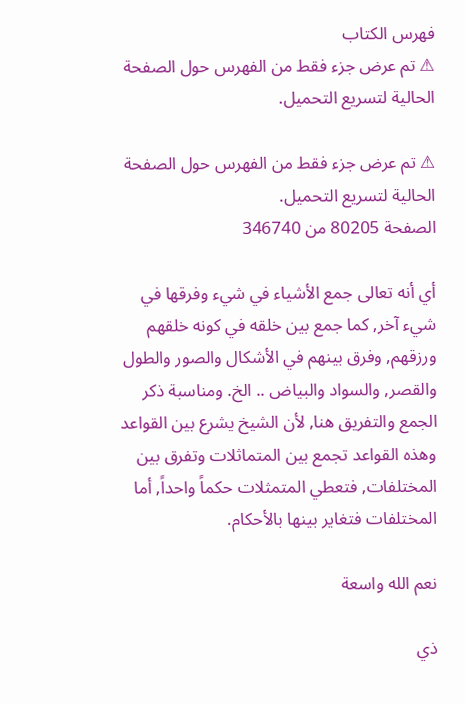فهرس الكتاب
⚠ تم عرض جزء فقط من الفهرس حول الصفحة الحالية لتسريع التحميل.

⚠ تم عرض جزء فقط من الفهرس حول الصفحة الحالية لتسريع التحميل.
الصفحة 80205 من 346740

أي أنه تعالى جمع الأشياء في شيء وفرقها في شيء آخر, كما جمع بين خلقه في كونه خلقهم ورزقهم, وفرق بينهم في الأشكال والصور والطول والقصر, والسواد والبياض .. الخ. ومناسبة ذكر الجمع والتفريق هنا, لأن الشيخ يشرع بين القواعد وهذه القواعد تجمع بين المتماثلات وتفرق بين المختلفات, فتعطي المتمثلات حكماً واحداً, أما المختلفات فتغاير بينها بالأحكام.

نعم الله واسعة

ذي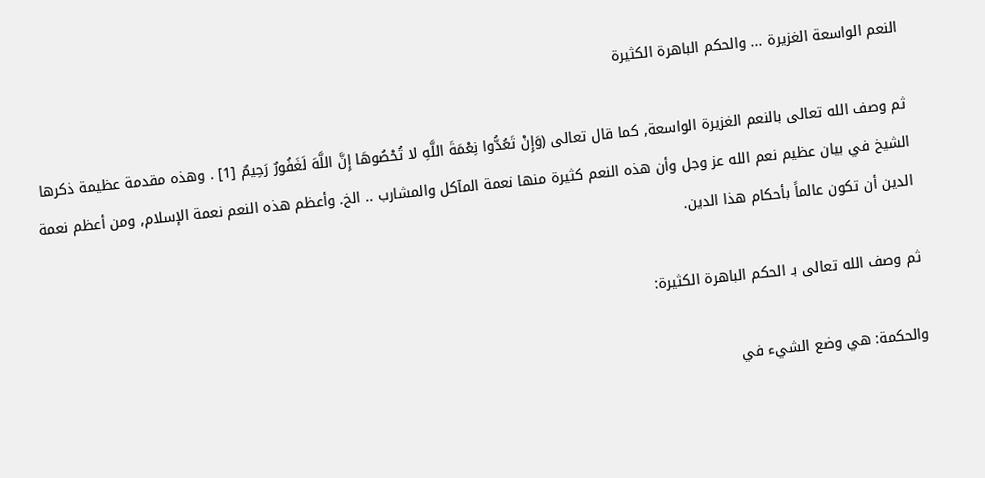النعم الواسعة الغزيرة ... والحكم الباهرة الكثيرة

ثم وصف الله تعالى بالنعم الغزيرة الواسعة, كما قال تعالى (وَإِنْ تَعُدُّوا نِعْمَةَ اللَّهِ لا تُحْصُوهَا إِنَّ اللَّهَ لَغَفُورٌ رَحِيمٌ [1] . وهذه مقدمة عظيمة ذكرها الشيخ في بيان عظيم نعم الله عز وجل وأن هذه النعم كثيرة منها نعمة المآكل والمشارب .. الخ. وأعظم هذه النعم نعمة الإسلام, ومن أعظم نعمة الدين أن تكون عالماً بأحكام هذا الدين.

ثم وصف الله تعالى بـ الحكم الباهرة الكثيرة:

والحكمة: هي وضع الشيء في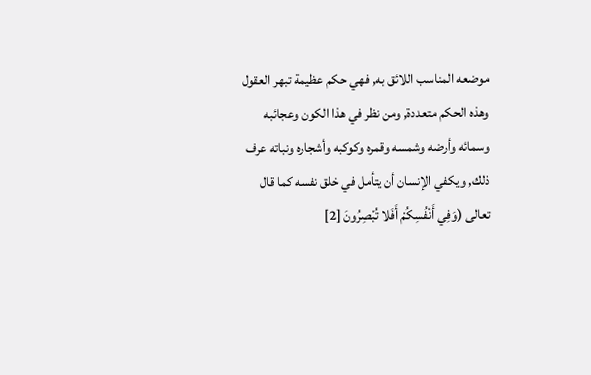موضعه المناسب اللائق به, فهي حكم عظيمة تبهر العقول وهذه الحكم متعددة, ومن نظر في هذا الكون وعجائبه وسمائه وأرضه وشمسه وقمره وكوكبه وأشجاره ونباته عرف ذلك, ويكفي الإنسان أن يتأمل في خلق نفسه كما قال تعالى (وَفِي أَنْفُسِكُمْ أَفَلا تُبْصِرُونَ [2]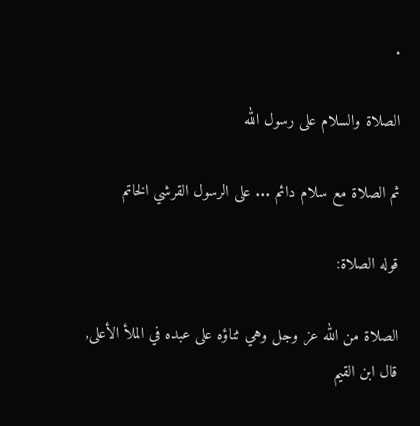.

الصلاة والسلام على رسول الله

ثم الصلاة مع سلام دائم ... على الرسول القرشي الخاتم

قوله الصلاة:

الصلاة من الله عز وجل وهي ثناؤه على عبده في الملأ الأعلى, قال ابن القيم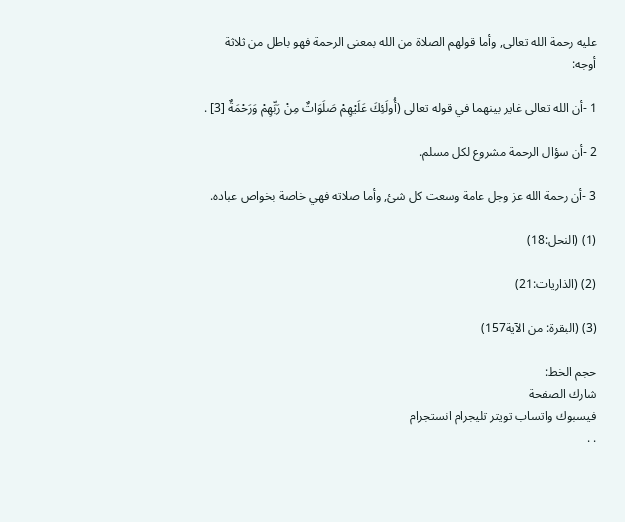عليه رحمة الله تعالى, وأما قولهم الصلاة من الله بمعنى الرحمة فهو باطل من ثلاثة أوجه:

1 -أن الله تعالى غاير بينهما في قوله تعالى (أُولَئِكَ عَلَيْهِمْ صَلَوَاتٌ مِنْ رَبِّهِمْ وَرَحْمَةٌ [3] .

2 -أن سؤال الرحمة مشروع لكل مسلم.

3 -أن رحمة الله عز وجل عامة وسعت كل شئ, وأما صلاته فهي خاصة بخواص عباده.

(1) (النحل:18)

(2) (الذاريات:21)

(3) (البقرة: من الآية157)

حجم الخط:
شارك الصفحة
فيسبوك واتساب تويتر تليجرام انستجرام
. .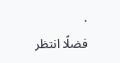.
فضلًا انتظر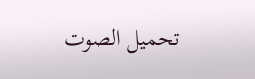تحميل الصوت